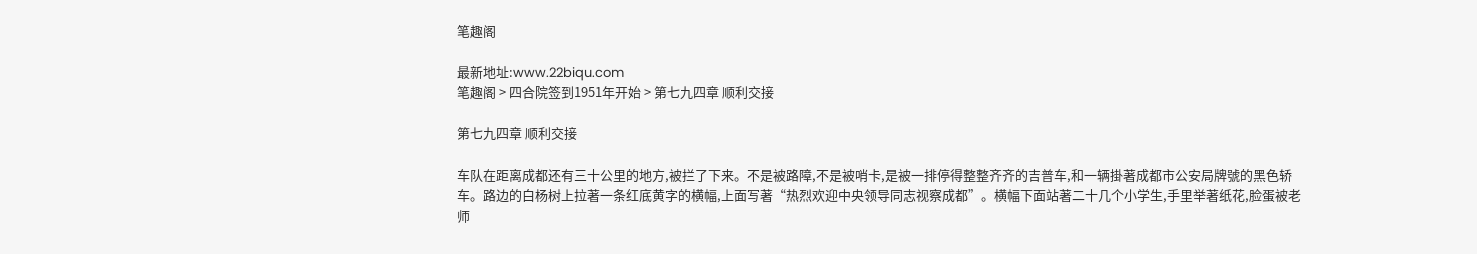笔趣阁

最新地址:www.22biqu.com
笔趣阁 > 四合院签到1951年开始 > 第七九四章 顺利交接

第七九四章 顺利交接

车队在距离成都还有三十公里的地方,被拦了下来。不是被路障,不是被哨卡,是被一排停得整整齐齐的吉普车,和一辆掛著成都市公安局牌號的黑色轿车。路边的白杨树上拉著一条红底黄字的横幅,上面写著“热烈欢迎中央领导同志视察成都”。横幅下面站著二十几个小学生,手里举著纸花,脸蛋被老师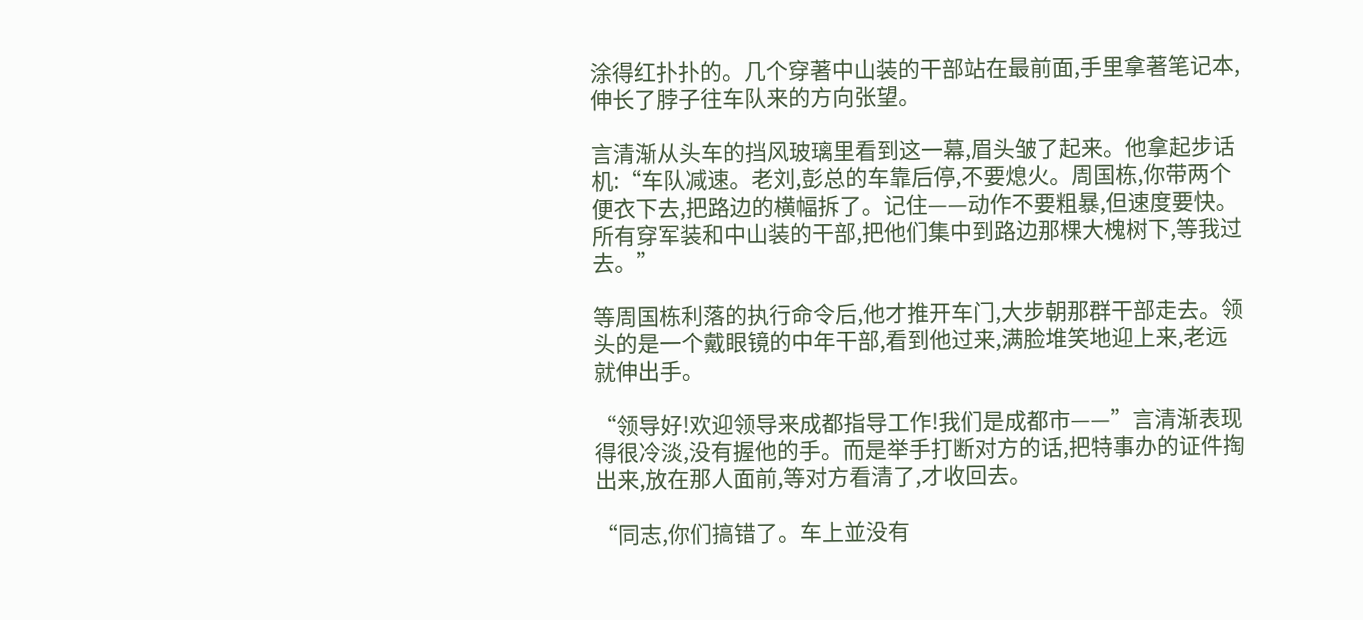涂得红扑扑的。几个穿著中山装的干部站在最前面,手里拿著笔记本,伸长了脖子往车队来的方向张望。

言清渐从头车的挡风玻璃里看到这一幕,眉头皱了起来。他拿起步话机:“车队减速。老刘,彭总的车靠后停,不要熄火。周国栋,你带两个便衣下去,把路边的横幅拆了。记住——动作不要粗暴,但速度要快。所有穿军装和中山装的干部,把他们集中到路边那棵大槐树下,等我过去。”

等周国栋利落的执行命令后,他才推开车门,大步朝那群干部走去。领头的是一个戴眼镜的中年干部,看到他过来,满脸堆笑地迎上来,老远就伸出手。

“领导好!欢迎领导来成都指导工作!我们是成都市——”言清渐表现得很冷淡,没有握他的手。而是举手打断对方的话,把特事办的证件掏出来,放在那人面前,等对方看清了,才收回去。

“同志,你们搞错了。车上並没有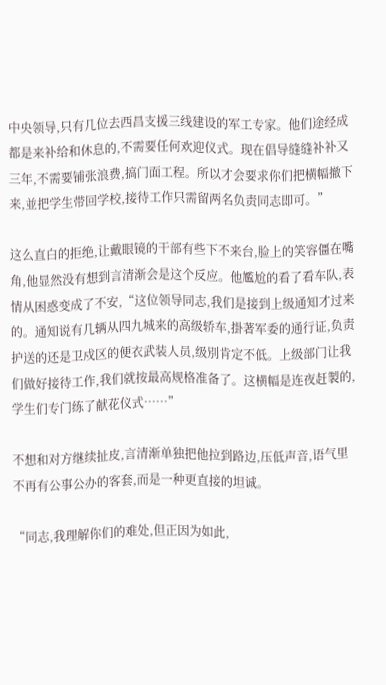中央领导,只有几位去西昌支援三线建设的军工专家。他们途经成都是来补给和休息的,不需要任何欢迎仪式。现在倡导缝缝补补又三年,不需要铺张浪费,搞门面工程。所以才会要求你们把横幅撤下来,並把学生带回学校,接待工作只需留两名负责同志即可。”

这么直白的拒绝,让戴眼镜的干部有些下不来台,脸上的笑容僵在嘴角,他显然没有想到言清渐会是这个反应。他尷尬的看了看车队,表情从困惑变成了不安,“这位领导同志,我们是接到上级通知才过来的。通知说有几辆从四九城来的高级轿车,掛著军委的通行证,负责护送的还是卫戍区的便衣武装人员,级別肯定不低。上级部门让我们做好接待工作,我们就按最高规格准备了。这横幅是连夜赶製的,学生们专门练了献花仪式……”

不想和对方继续扯皮,言清渐单独把他拉到路边,压低声音,语气里不再有公事公办的客套,而是一种更直接的坦诚。

“同志,我理解你们的难处,但正因为如此,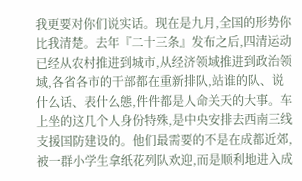我更要对你们说实话。现在是九月,全国的形势你比我清楚。去年『二十三条』发布之后,四清运动已经从农村推进到城市,从经济领域推进到政治领域,各省各市的干部都在重新排队,站谁的队、说什么话、表什么態,件件都是人命关天的大事。车上坐的这几个人身份特殊,是中央安排去西南三线支援国防建设的。他们最需要的不是在成都近郊,被一群小学生拿纸花列队欢迎,而是顺利地进入成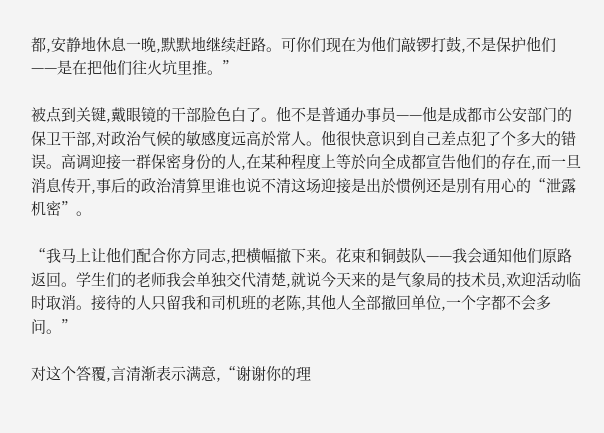都,安静地休息一晚,默默地继续赶路。可你们现在为他们敲锣打鼓,不是保护他们——是在把他们往火坑里推。”

被点到关键,戴眼镜的干部脸色白了。他不是普通办事员——他是成都市公安部门的保卫干部,对政治气候的敏感度远高於常人。他很快意识到自己差点犯了个多大的错误。高调迎接一群保密身份的人,在某种程度上等於向全成都宣告他们的存在,而一旦消息传开,事后的政治清算里谁也说不清这场迎接是出於惯例还是別有用心的“泄露机密”。

“我马上让他们配合你方同志,把横幅撤下来。花束和铜鼓队——我会通知他们原路返回。学生们的老师我会单独交代清楚,就说今天来的是气象局的技术员,欢迎活动临时取消。接待的人只留我和司机班的老陈,其他人全部撤回单位,一个字都不会多问。”

对这个答覆,言清渐表示满意,“谢谢你的理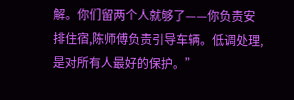解。你们留两个人就够了——你负责安排住宿,陈师傅负责引导车辆。低调处理,是对所有人最好的保护。”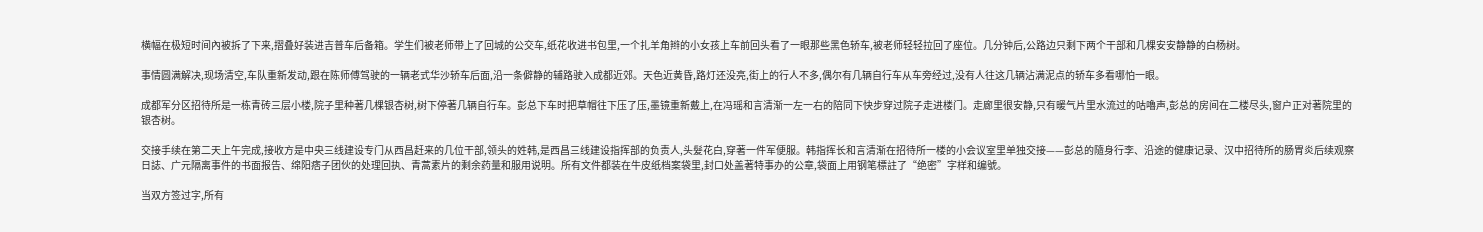横幅在极短时间內被拆了下来,摺叠好装进吉普车后备箱。学生们被老师带上了回城的公交车,纸花收进书包里,一个扎羊角辫的小女孩上车前回头看了一眼那些黑色轿车,被老师轻轻拉回了座位。几分钟后,公路边只剩下两个干部和几棵安安静静的白杨树。

事情圆满解决,现场清空,车队重新发动,跟在陈师傅驾驶的一辆老式华沙轿车后面,沿一条僻静的辅路驶入成都近郊。天色近黄昏,路灯还没亮,街上的行人不多,偶尔有几辆自行车从车旁经过,没有人往这几辆沾满泥点的轿车多看哪怕一眼。

成都军分区招待所是一栋青砖三层小楼,院子里种著几棵银杏树,树下停著几辆自行车。彭总下车时把草帽往下压了压,墨镜重新戴上,在冯瑶和言清渐一左一右的陪同下快步穿过院子走进楼门。走廊里很安静,只有暖气片里水流过的咕嚕声,彭总的房间在二楼尽头,窗户正对著院里的银杏树。

交接手续在第二天上午完成,接收方是中央三线建设专门从西昌赶来的几位干部,领头的姓韩,是西昌三线建设指挥部的负责人,头髮花白,穿著一件军便服。韩指挥长和言清渐在招待所一楼的小会议室里单独交接——彭总的隨身行李、沿途的健康记录、汉中招待所的肠胃炎后续观察日誌、广元隔离事件的书面报告、绵阳痞子团伙的处理回执、青蒿素片的剩余药量和服用说明。所有文件都装在牛皮纸档案袋里,封口处盖著特事办的公章,袋面上用钢笔標註了“绝密”字样和编號。

当双方签过字,所有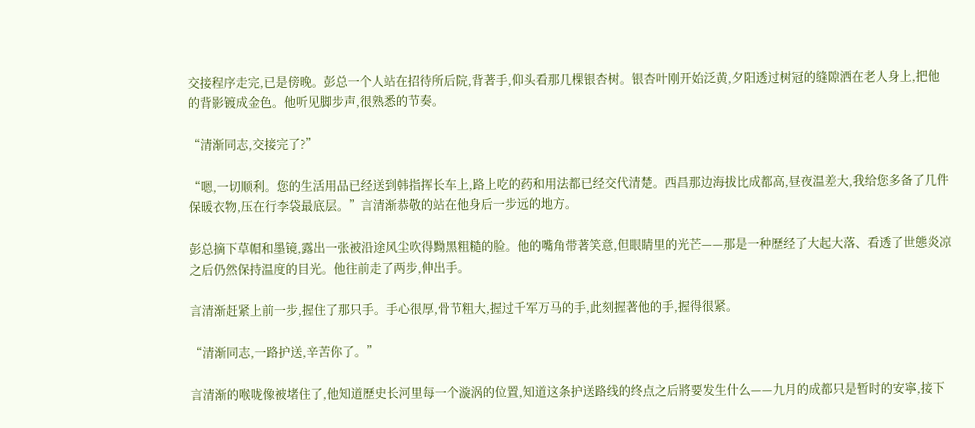交接程序走完,已是傍晚。彭总一个人站在招待所后院,背著手,仰头看那几棵银杏树。银杏叶刚开始泛黄,夕阳透过树冠的缝隙洒在老人身上,把他的背影镀成金色。他听见脚步声,很熟悉的节奏。

“清渐同志,交接完了?”

“嗯,一切顺利。您的生活用品已经送到韩指挥长车上,路上吃的药和用法都已经交代清楚。西昌那边海拔比成都高,昼夜温差大,我给您多备了几件保暖衣物,压在行李袋最底层。”言清渐恭敬的站在他身后一步远的地方。

彭总摘下草帽和墨镜,露出一张被沿途风尘吹得黝黑粗糙的脸。他的嘴角带著笑意,但眼睛里的光芒——那是一种歷经了大起大落、看透了世態炎凉之后仍然保持温度的目光。他往前走了两步,伸出手。

言清渐赶紧上前一步,握住了那只手。手心很厚,骨节粗大,握过千军万马的手,此刻握著他的手,握得很紧。

“清渐同志,一路护送,辛苦你了。”

言清渐的喉咙像被堵住了,他知道歷史长河里每一个漩涡的位置,知道这条护送路线的终点之后將要发生什么——九月的成都只是暂时的安寧,接下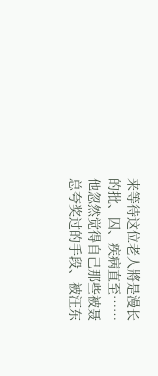来等待这位老人將是漫长的批、囚、疾病直至……他忽然觉得自己那些被聂总夸奖过的手段、被汪东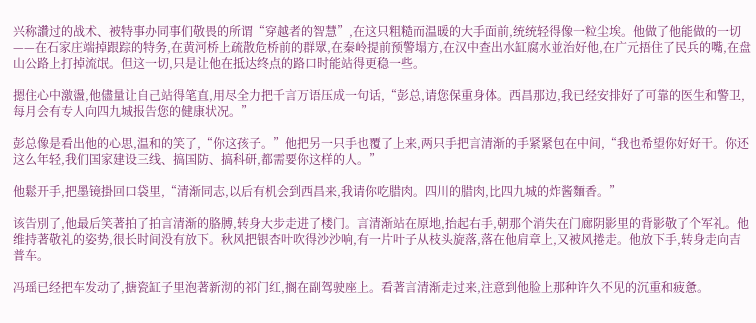兴称讚过的战术、被特事办同事们敬畏的所谓“穿越者的智慧”,在这只粗糙而温暖的大手面前,统统轻得像一粒尘埃。他做了他能做的一切——在石家庄端掉跟踪的特务,在黄河桥上疏散危桥前的群眾,在秦岭提前预警塌方,在汉中查出水缸腐水並治好他,在广元捂住了民兵的嘴,在盘山公路上打掉流氓。但这一切,只是让他在抵达终点的路口时能站得更稳一些。

摁住心中激盪,他儘量让自己站得笔直,用尽全力把千言万语压成一句话,“彭总,请您保重身体。西昌那边,我已经安排好了可靠的医生和警卫,每月会有专人向四九城报告您的健康状况。”

彭总像是看出他的心思,温和的笑了,“你这孩子。”他把另一只手也覆了上来,两只手把言清渐的手紧紧包在中间,“我也希望你好好干。你还这么年轻,我们国家建设三线、搞国防、搞科研,都需要你这样的人。”

他鬆开手,把墨镜掛回口袋里,“清渐同志,以后有机会到西昌来,我请你吃腊肉。四川的腊肉,比四九城的炸酱麵香。”

该告別了,他最后笑著拍了拍言清渐的胳膊,转身大步走进了楼门。言清渐站在原地,抬起右手,朝那个消失在门廊阴影里的背影敬了个军礼。他维持著敬礼的姿势,很长时间没有放下。秋风把银杏叶吹得沙沙响,有一片叶子从枝头旋落,落在他肩章上,又被风捲走。他放下手,转身走向吉普车。

冯瑶已经把车发动了,搪瓷缸子里泡著新沏的祁门红,搁在副驾驶座上。看著言清渐走过来,注意到他脸上那种许久不见的沉重和疲惫。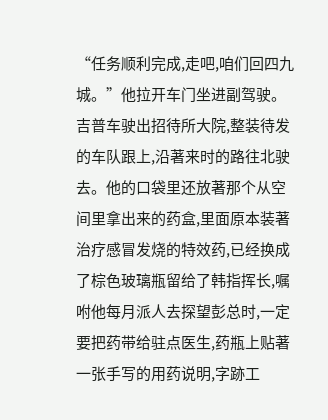“任务顺利完成,走吧,咱们回四九城。”他拉开车门坐进副驾驶。吉普车驶出招待所大院,整装待发的车队跟上,沿著来时的路往北驶去。他的口袋里还放著那个从空间里拿出来的药盒,里面原本装著治疗感冒发烧的特效药,已经换成了棕色玻璃瓶留给了韩指挥长,嘱咐他每月派人去探望彭总时,一定要把药带给驻点医生,药瓶上贴著一张手写的用药说明,字跡工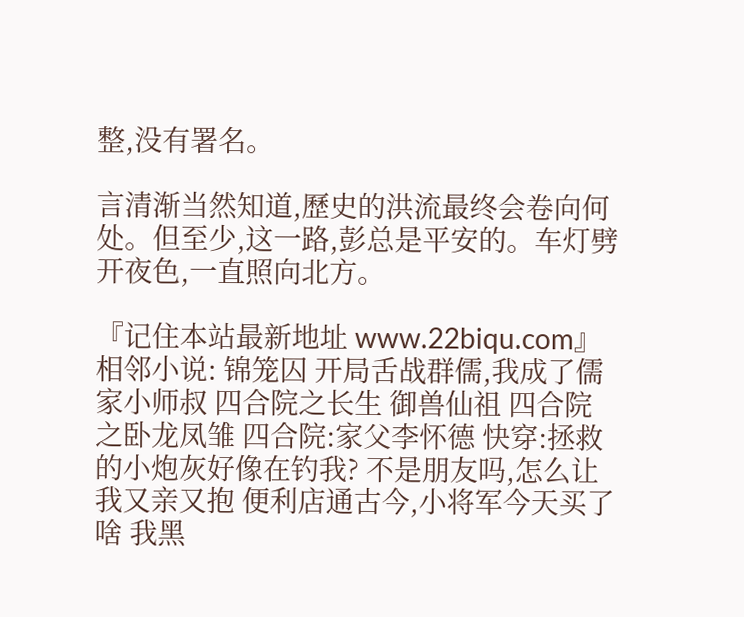整,没有署名。

言清渐当然知道,歷史的洪流最终会卷向何处。但至少,这一路,彭总是平安的。车灯劈开夜色,一直照向北方。

『记住本站最新地址 www.22biqu.com』
相邻小说: 锦笼囚 开局舌战群儒,我成了儒家小师叔 四合院之长生 御兽仙祖 四合院之卧龙凤雏 四合院:家父李怀德 快穿:拯救的小炮灰好像在钓我? 不是朋友吗,怎么让我又亲又抱 便利店通古今,小将军今天买了啥 我黑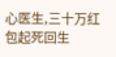心医生,三十万红包起死回生